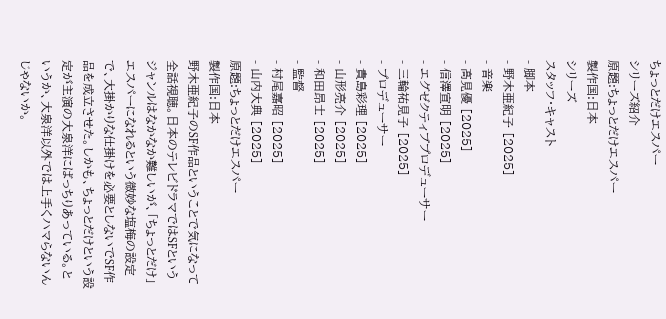ちょっとだけエスパー
シリーズ紹介
原題:ちょっとだけエスパー
製作国:日本
シリーズ
スタッフ・キャスト
- 脚本
- 野木亜紀子 [2025]
- 音楽
- 髙見優 [2025]
- 信澤宣明 [2025]
- エグゼクティブプロデューサー
- 三輪祐見子 [2025]
- プロデューサー
- 貴島彩理 [2025]
- 山形亮介 [2025]
- 和田昂士 [2025]
- 監督
- 村尾嘉昭 [2025]
- 山内大典 [2025]
原題:ちょっとだけエスパー
製作国:日本
野木亜紀子のSF作品ということで気になって全話視聴。日本のテレビドラマではSFというジャンルはなかなか難しいが、「ちょっとだけ」エスパーになれるという微妙な塩梅の設定で、大掛かりな仕掛けを必要としないでSF作品を成立させた。しかも、ちょっとだけという設定が主演の大泉洋にばっちりあっている。というか、大泉洋以外では上手くハマらないんじゃないか。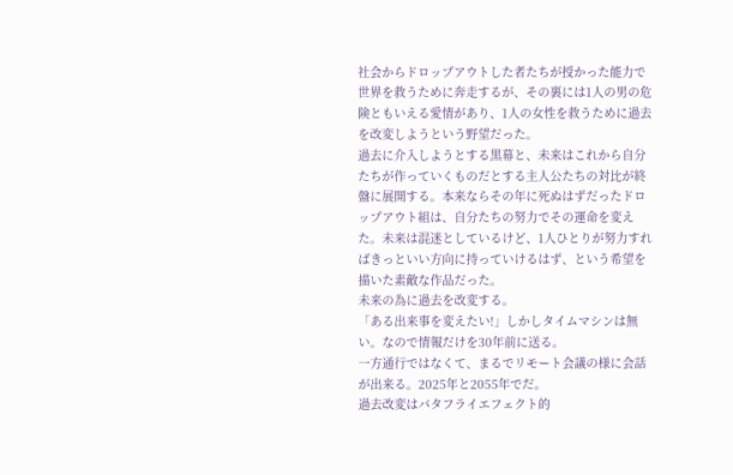社会からドロップアウトした者たちが授かった能力で世界を救うために奔走するが、その裏には1人の男の危険ともいえる愛情があり、1人の女性を救うために過去を改変しようという野望だった。
過去に介入しようとする黒幕と、未来はこれから自分たちが作っていくものだとする主人公たちの対比が終盤に展開する。本来ならその年に死ぬはずだったドロップアウト組は、自分たちの努力でその運命を変えた。未来は混迷としているけど、1人ひとりが努力すればきっといい方向に持っていけるはず、という希望を描いた素敵な作品だった。
未来の為に過去を改変する。
「ある出来事を変えたい!」しかしタイムマシンは無い。なので情報だけを30年前に送る。
一方通行ではなくて、まるでリモート会議の様に会話が出来る。2025年と2055年でだ。
過去改変はバタフライエフェクト的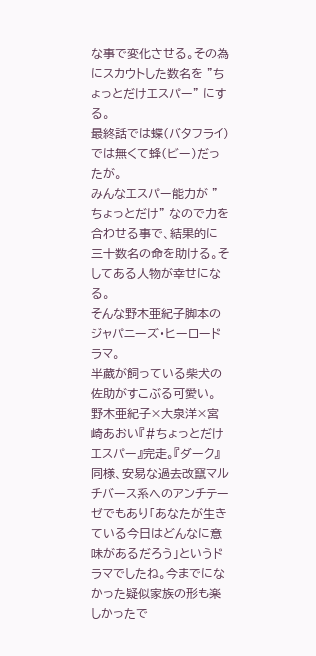な事で変化させる。その為にスカウトした数名を "ちょっとだけエスパー" にする。
最終話では蝶(バタフライ)では無くて蜂(ビー)だったが。
みんなエスパー能力が "ちょっとだけ" なので力を合わせる事で、結果的に三十数名の命を助ける。そしてある人物が幸せになる。
そんな野木亜紀子脚本のジャパニーズ・ヒーロードラマ。
半蔵が飼っている柴犬の佐助がすこぶる可愛い。
野木亜紀子×大泉洋×宮崎あおい『#ちょっとだけエスパー』完走。『ダーク』同様、安易な過去改竄マルチバース系へのアンチテーゼでもあり「あなたが生きている今日はどんなに意味があるだろう」というドラマでしたね。今までになかった疑似家族の形も楽しかったで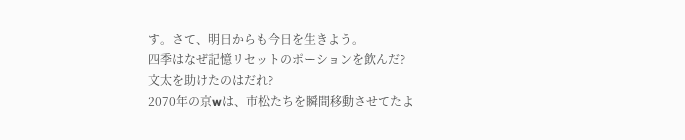す。さて、明日からも今日を生きよう。
四季はなぜ記憶リセットのポーションを飲んだ?
文太を助けたのはだれ?
2070年の京wは、市松たちを瞬間移動させてたよ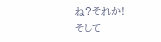ね?それか!
そして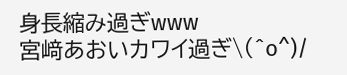身長縮み過ぎwww
宮﨑あおいカワイ過ぎ\(^o^)/